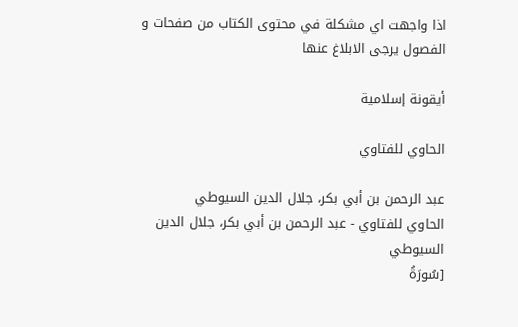اذا واجهت اي مشكلة في محتوى الكتاب من صفحات و الفصول يرجى الابلاغ عنها

أيقونة إسلامية

الحاوي للفتاوي

عبد الرحمن بن أبي بكر، جلال الدين السيوطي
الحاوي للفتاوي - عبد الرحمن بن أبي بكر، جلال الدين السيوطي
[سُورَةُ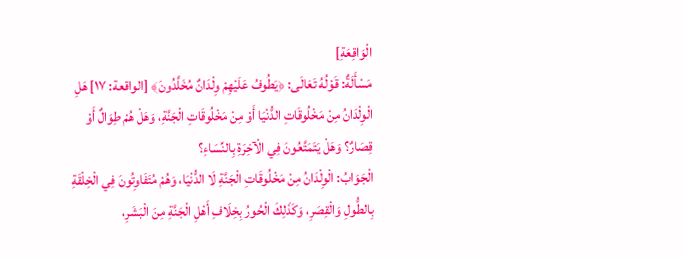الْوَاقِعَةِ]
مَسْأَلَةٌ: قَوْلُهُ تَعَالَى: ﴿يَطُوفُ عَلَيْهِمْ وِلْدَانٌ مُخَلَّدُونَ﴾ [الواقعة: ١٧] هَلِ الْوِلْدَانُ مِنْ مَخْلُوقَاتِ الدُّنْيَا أَوْ مِنْ مَخْلُوقَاتِ الْجَنَّةِ، وَهَلْ هُمْ طِوَالٌ أَوْ قِصَارٌ؟ وَهَلْ يَتَمَتَّعُونَ فِي الْآخِرَةِ بِالنِّسَاءِ؟
الْجَوَابُ: الْوِلْدَانُ مِنْ مَخْلُوقَاتِ الْجَنَّةِ لَا الدُّنْيَا، وَهُمْ مُتَفَاوِتُونَ فِي الْخِلْقَةِ بِالطُّولِ وَالْقِصَرِ، وَكَذَلِكَ الْحُورُ بِخِلَافِ أَهْلِ الْجَنَّةِ مِنَ الْبَشَرِ،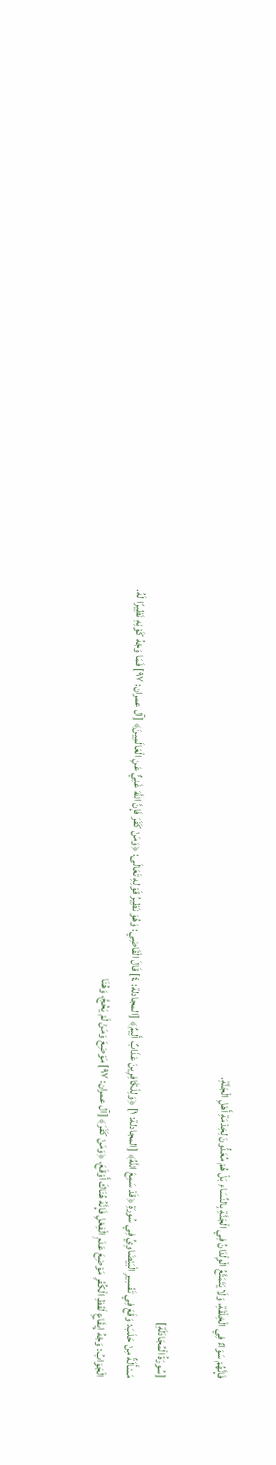فَإِنَّهُمْ سَوَاءٌ فِي الْخِلْقَةِ، وَلَا يَتَمَتَّعُ الْوِلْدَانُ فِي الْجَنَّةِ بِالنِّسَاءِ بَلْ هُمْ مُعَدُّونَ لِخِدْمَةِ أَهْلِ الْجَنَّةِ.

[سُورَةُ الْمُجَادَلَةِ]
مَسْأَلَةٌ مِنْ حَلَبَ: وَقَعَ فِي تَفْسِيرِ الْبَيْضَاوِيِّ فِي سُورَةِ ﴿قَدْ سَمِعَ اللَّهُ﴾ [المجادلة: ١] ﴿وَلِلْكَافِرِينَ عَذَابٌ أَلِيمٌ﴾ [المجادلة: ٤] قَالَ الْقَاضِي: وَهُوَ نَظِيرُ قَوْلِهِ تَعَالَى: ﴿وَمَنْ كَفَرَ فَإِنَّ اللَّهَ غَنِيٌّ عَنِ الْعَالَمِينَ﴾ [آل عمران: ٩٧] فَمَا وَجْهُ كَوْنِهِ نَظِيرًا لَهُ.
الْجَوَابُ: وَجْهُ إِيقَاعِ لَفْظِ الْكُفْرِ مَوْضِعَ عَدَمِ الْفِعْلِ فَإِنَّهُ هُنَاكَ أَوْقَعَ، ﴿وَمَنْ كَفَرَ﴾ [آل عمران: ٩٧] مَوْضِعَ وَمَنْ لَمْ يَحُجَّ، وَهُنَا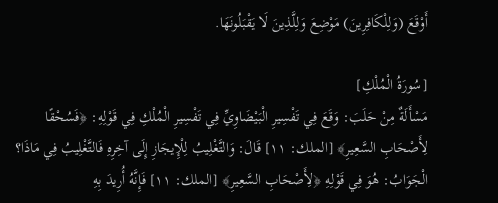أَوْقَعَ (وَلِلْكَافِرِينَ) مَوْضِعَ وَلِلَّذِينَ لَا يَقْبَلُونَهَا.

[سُورَةُ الْمُلْكِ]
مَسْأَلَةٌ مِنْ حَلَبَ: وَقَعَ فِي تَفْسِيرِ الْبَيْضَاوِيِّ فِي تَفْسِيرِ الْمُلْكِ فِي قَوْلِهِ: ﴿فَسُحْقًا لِأَصْحَابِ السَّعِيرِ﴾ [الملك: ١١] قَالَ: وَالتَّغْلِيبُ لِلْإِيجَازِ إِلَى آخِرِهِ فَالتَّغْلِيبُ فِي مَاذَا؟
الْجَوَابُ: هُوَ فِي قَوْلِهِ ﴿لِأَصْحَابِ السَّعِيرِ﴾ [الملك: ١١] فَإِنَّهُ أُرِيدَ بِهِ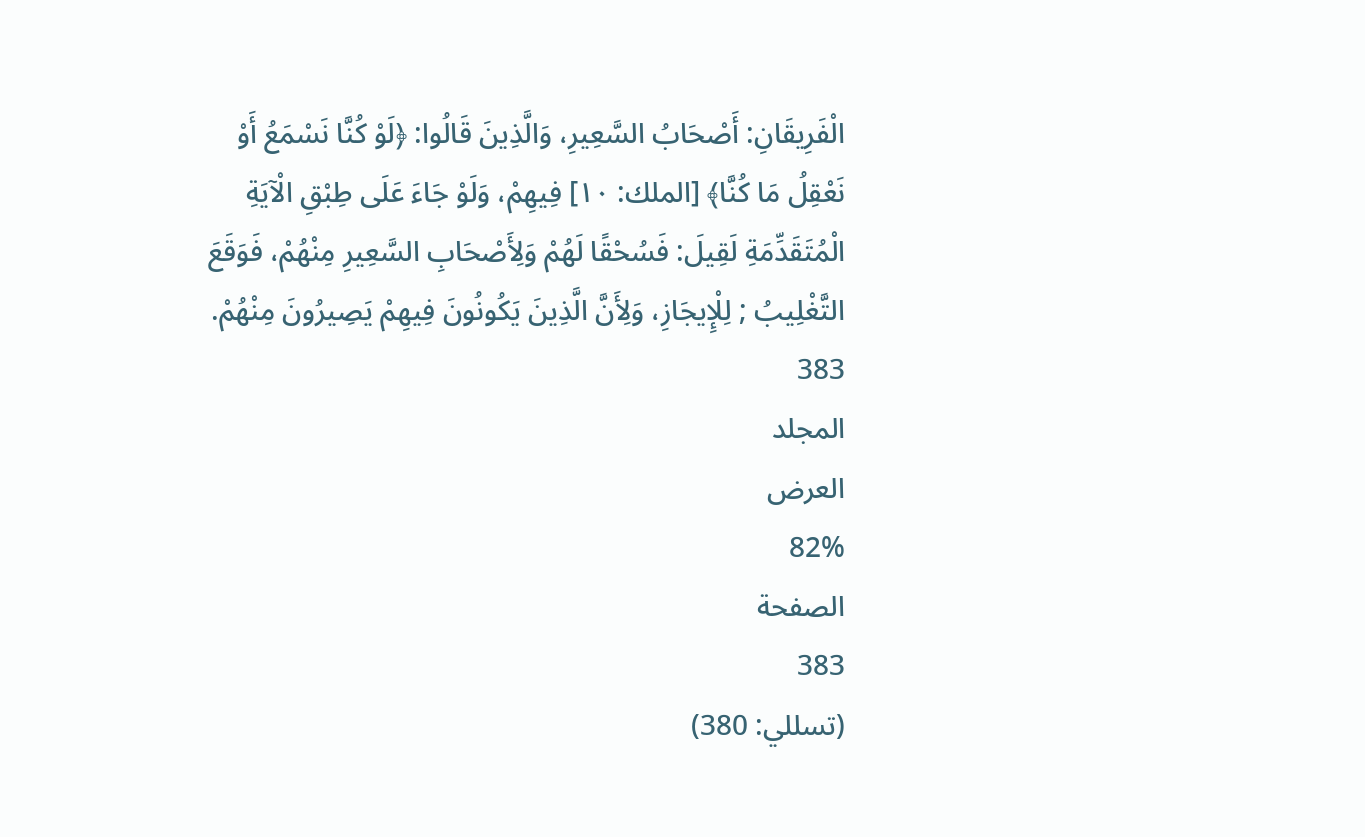الْفَرِيقَانِ: أَصْحَابُ السَّعِيرِ، وَالَّذِينَ قَالُوا: ﴿لَوْ كُنَّا نَسْمَعُ أَوْ نَعْقِلُ مَا كُنَّا﴾ [الملك: ١٠] فِيهِمْ، وَلَوْ جَاءَ عَلَى طِبْقِ الْآيَةِ الْمُتَقَدِّمَةِ لَقِيلَ: فَسُحْقًا لَهُمْ وَلِأَصْحَابِ السَّعِيرِ مِنْهُمْ، فَوَقَعَ التَّغْلِيبُ ; لِلْإِيجَازِ، وَلِأَنَّ الَّذِينَ يَكُونُونَ فِيهِمْ يَصِيرُونَ مِنْهُمْ.
383
المجلد
العرض
82%
الصفحة
383
(تسللي: 380)